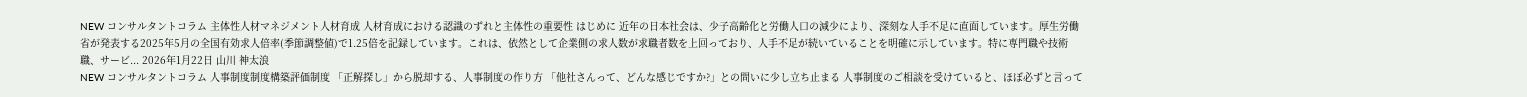NEW コンサルタントコラム 主体性人材マネジメント人材育成 人材育成における認識のずれと主体性の重要性 はじめに 近年の日本社会は、少子高齢化と労働人口の減少により、深刻な人手不足に直面しています。厚生労働省が発表する2025年5月の全国有効求人倍率(季節調整値)で1.25倍を記録しています。これは、依然として企業側の求人数が求職者数を上回っており、人手不足が続いていることを明確に示しています。特に専門職や技術職、サービ... 2026年1月22日 山川 神太浪
NEW コンサルタントコラム 人事制度制度構築評価制度 「正解探し」から脱却する、人事制度の作り方 「他社さんって、どんな感じですか?」との問いに少し立ち止まる 人事制度のご相談を受けていると、ほぼ必ずと言って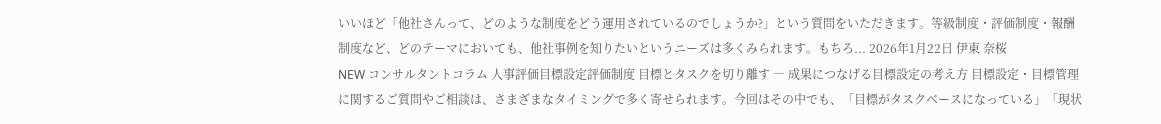いいほど「他社さんって、どのような制度をどう運用されているのでしょうか?」という質問をいただきます。等級制度・評価制度・報酬制度など、どのテーマにおいても、他社事例を知りたいというニーズは多くみられます。もちろ... 2026年1月22日 伊東 奈桜
NEW コンサルタントコラム 人事評価目標設定評価制度 目標とタスクを切り離す ― 成果につなげる目標設定の考え方 目標設定・目標管理に関するご質問やご相談は、さまざまなタイミングで多く寄せられます。今回はその中でも、「目標がタスクベースになっている」「現状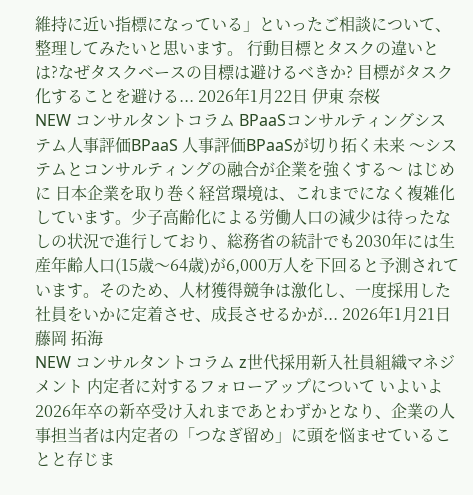維持に近い指標になっている」といったご相談について、整理してみたいと思います。 行動目標とタスクの違いとは?なぜタスクベースの目標は避けるべきか? 目標がタスク化することを避ける... 2026年1月22日 伊東 奈桜
NEW コンサルタントコラム BPaaSコンサルティングシステム人事評価BPaaS 人事評価BPaaSが切り拓く未来 〜システムとコンサルティングの融合が企業を強くする〜 はじめに 日本企業を取り巻く経営環境は、これまでになく複雑化しています。少子高齢化による労働人口の減少は待ったなしの状況で進行しており、総務省の統計でも2030年には生産年齢人口(15歳〜64歳)が6,000万人を下回ると予測されています。そのため、人材獲得競争は激化し、一度採用した社員をいかに定着させ、成長させるかが... 2026年1月21日 藤岡 拓海
NEW コンサルタントコラム z世代採用新入社員組織マネジメント 内定者に対するフォローアップについて いよいよ2026年卒の新卒受け入れまであとわずかとなり、企業の人事担当者は内定者の「つなぎ留め」に頭を悩ませていることと存じま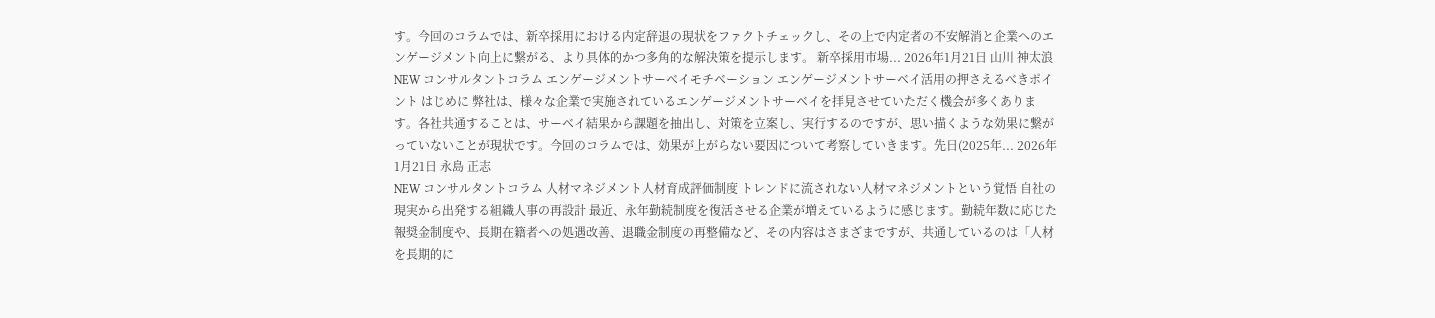す。今回のコラムでは、新卒採用における内定辞退の現状をファクトチェックし、その上で内定者の不安解消と企業へのエンゲージメント向上に繋がる、より具体的かつ多角的な解決策を提示します。 新卒採用市場... 2026年1月21日 山川 神太浪
NEW コンサルタントコラム エンゲージメントサーベイモチベーション エンゲージメントサーベイ活用の押さえるべきポイント はじめに 弊社は、様々な企業で実施されているエンゲージメントサーベイを拝見させていただく機会が多くあります。各社共通することは、サーベイ結果から課題を抽出し、対策を立案し、実行するのですが、思い描くような効果に繋がっていないことが現状です。今回のコラムでは、効果が上がらない要因について考察していきます。先日(2025年... 2026年1月21日 永島 正志
NEW コンサルタントコラム 人材マネジメント人材育成評価制度 トレンドに流されない人材マネジメントという覚悟 自社の現実から出発する組織人事の再設計 最近、永年勤続制度を復活させる企業が増えているように感じます。勤続年数に応じた報奨金制度や、長期在籍者への処遇改善、退職金制度の再整備など、その内容はさまざまですが、共通しているのは「人材を長期的に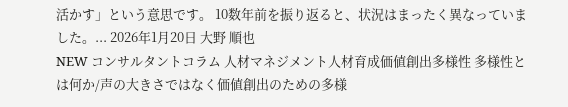活かす」という意思です。 10数年前を振り返ると、状況はまったく異なっていました。... 2026年1月20日 大野 順也
NEW コンサルタントコラム 人材マネジメント人材育成価値創出多様性 多様性とは何か/声の大きさではなく価値創出のための多様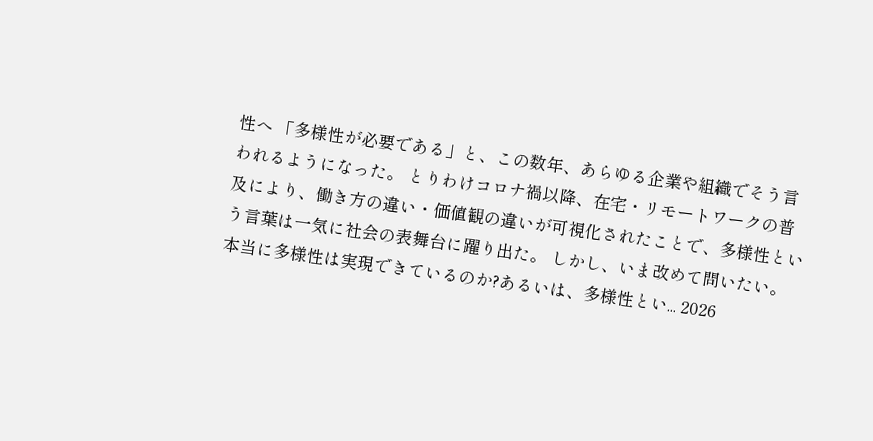性へ 「多様性が必要である」と、この数年、あらゆる企業や組織でそう言われるようになった。 とりわけコロナ禍以降、在宅・リモートワークの普及により、働き方の違い・価値観の違いが可視化されたことで、多様性という言葉は一気に社会の表舞台に躍り出た。 しかし、いま改めて問いたい。本当に多様性は実現できているのか?あるいは、多様性とい... 2026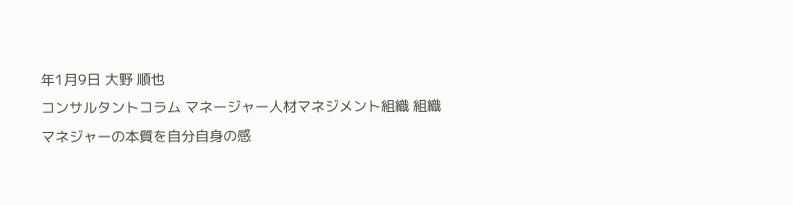年1月9日 大野 順也
コンサルタントコラム マネージャー人材マネジメント組織 組織マネジャーの本質を自分自身の感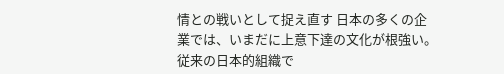情との戦いとして捉え直す 日本の多くの企業では、いまだに上意下達の文化が根強い。従来の日本的組織で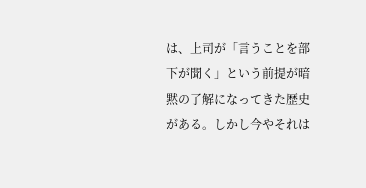は、上司が「言うことを部下が聞く」という前提が暗黙の了解になってきた歴史がある。しかし今やそれは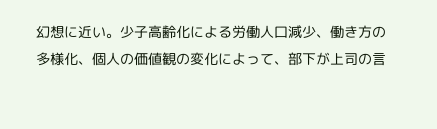幻想に近い。少子高齢化による労働人口減少、働き方の多様化、個人の価値観の変化によって、部下が上司の言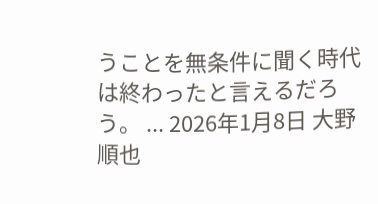うことを無条件に聞く時代は終わったと言えるだろう。 ... 2026年1月8日 大野 順也